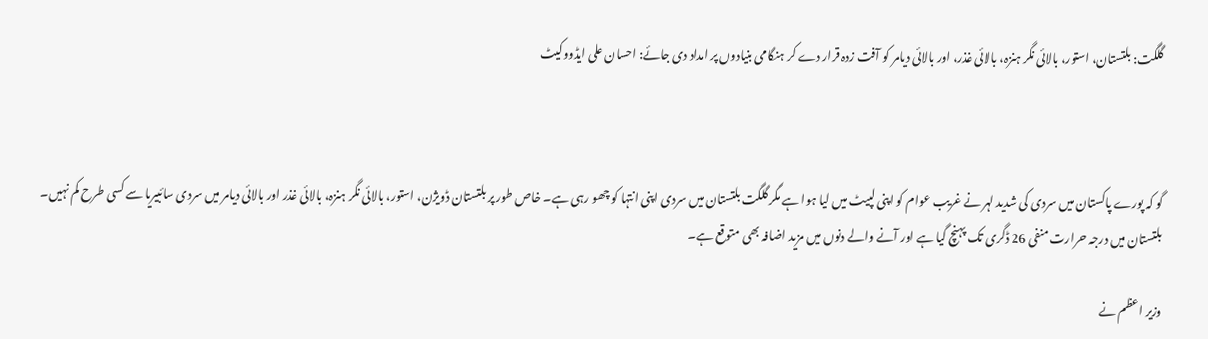گلگت: بلتستان، استور، بالائی نگر ہنزہ، بالائی غذر، اور بالائی دیامر کو آفت زدہ قرار دے کر ہنگامی بنیادوں پر امداد دی جائے: احسان علی ایڈووکیٹ



گو کہ پورے پاکستان میں سردی کی شدید لہر نے غریب عوام کو اپنی لپیٹ میں لیا ہوا ہے مگر گلگت بلتستان میں سردی اپنی انتہا کو چھو رہی ہے۔ خاص طور پر بلتستان ڈویژن، استور، بالائی نگر ہنزہ، بالائی غذر اور بالائی دیامر میں سردی سائبیریا سے کسی طرح کم نہیں۔ بلتستان میں درجہ حرارت منفی 26 ڈگری تک پہنچ گیا ہے اور آنے والے دنوں میں مزید اضافہ بھی متوقع ہے۔

وزیر اعظم نے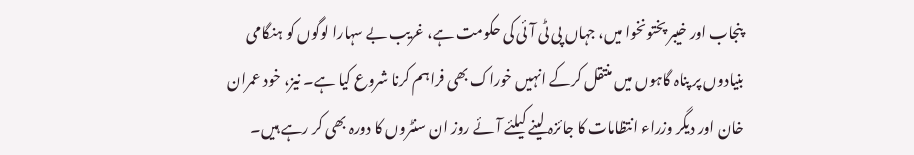پنجاب اور خیبر پختونخوا میں، جہاں پی ٹی آئی کی حکومت ہے، غریب بے سہارا لوگوں کو ہنگامی بنیادوں پر پناہ گاہوں میں منتقل کرکے انہیں خوراک بھی فراہم کرنا شروع کیا ہے۔ نیز، خود عمران خان اور دیگر وزراء انتظامات کا جائزہ لینے کیلئے آئے روز ان سنٹروں کا دورہ بھی کر رہے ہیں۔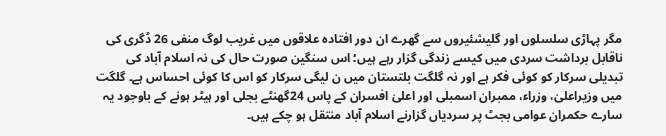مگر پہاڑی سلسلوں اور گلیشئیروں سے گھرے ان دور افتادہ علاقوں میں غریب لوگ منفی 26 ڈگری کی ناقابل برداشت سردی میں کیسے زندگی گزار رہے ہیں؛ اس سنگین صورت حال کی نہ اسلام آباد کی تبدیلی سرکار کو کوئی فکر ہے اور نہ گلگت بلتستان میں ن لیگی سرکار کو اس کا کوئی احساس ہے۔ گلگت میں وزیراعلیٰ، وزراء، ممبران اسمبلی اور اعلیٰ افسران کے پاس 24گھنٹے بجلی اور ہیٹر ہونے کے باوجود یہ سارے حکمران عوامی بجٹ پر سردیاں گزارنے اسلام آباد منتقل ہو چکے ہیں۔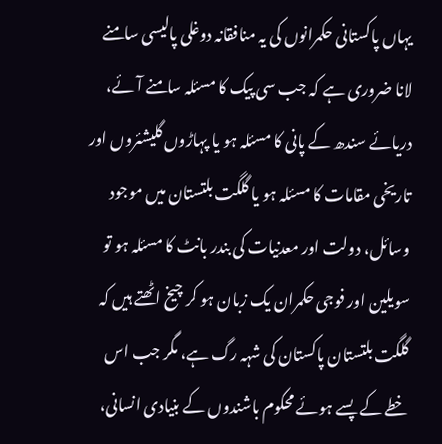یہاں پاکستانی حکمرانوں کی یہ منافقانہ دوغلی پالیسی سامنے لانا ضروری ہے کہ جب سی پیک کا مسئلہ سامنے آئے، دریائے سندھ کے پانی کا مسئلہ ہو یا پہاڑوں گلیشئروں اور تاریخی مقامات کا مسئلہ ہو یا گلگت بلتستان میں موجود وسائل، دولت اور معدنیات کی بندر بانٹ کا مسئلہ ہو تو سویلین اور فوجی حکمران یک زبان ہو کر چیخ اٹھتے ہیں کہ گلگت بلتستان پاکستان کی شہہ رگ ہے، مگر جب اس خطے کے پسے ہوئے محکوم باشندوں کے بنیادی انسانی،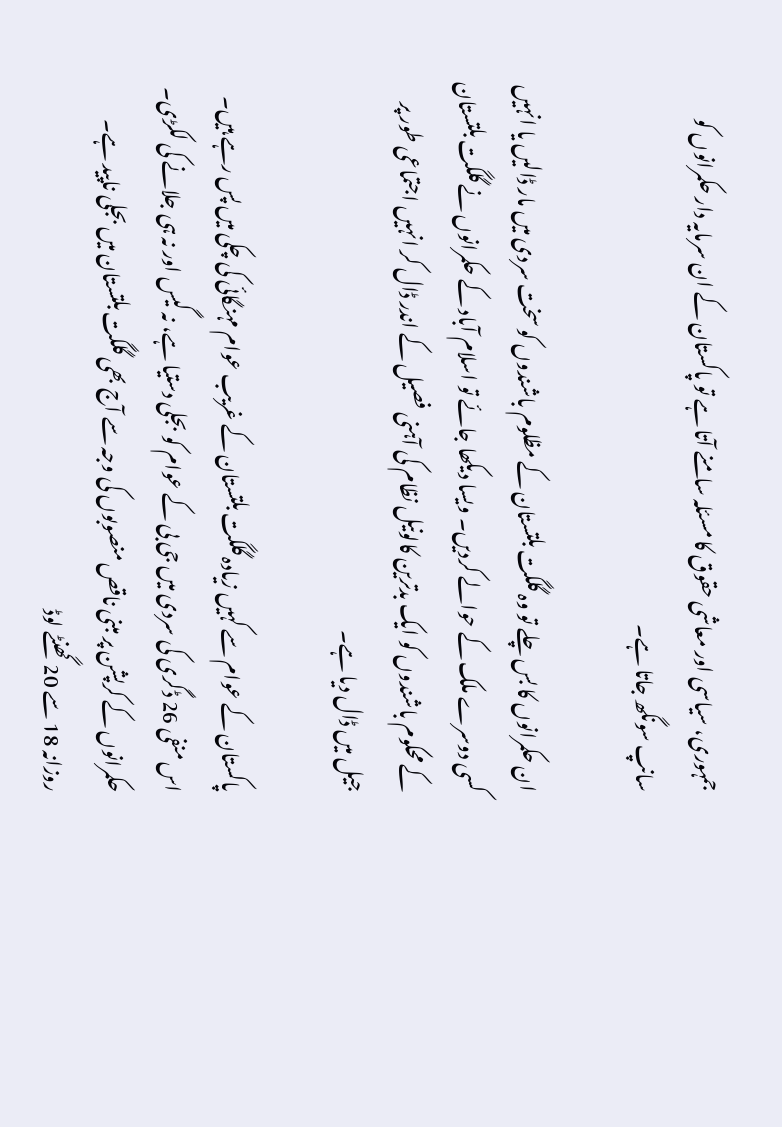جمہوری، سیاسی اور معاشی حقوق کا مسئلہ سامنے آتا ہے تو پاکستان کے ان سرمایہ دار حکمرانوں کو سانپ سونگھ جاتا ہے۔

ان حکمرانوں کا بس چلے تو وہ گلگت بلتستان کے مظلوم باشندوں کو سخت سردی میں مار ڈالیں یا انہیں کسی دوسرے ملک کے حوالے کردیں۔ ویسا دیکھا جائے تو اسلام آباد کے حکمرانوں نے گلگت بلتستان کے محکوم باشندوں کو ایک بدترین کالونیل نظام کی آہنی فصیل کے اندر ڈال کر انہیں اجتماعی طور پر جیل میں ڈال دیا ہے۔

پاکستان کے عوام سے کہیں زیادہ گلگت بلتستان کے غریب عوام مہنگائی کی چکی میں پس رہے ہیں۔ اس منفی 26 ڈگری کی سردی میں جی بی کے عوام کو بجلی دستیا ہے، نہ گیس اور نہ ہی جلانے کی لکڑی۔ حکمرانوں کے کرپشن پر مبنی ناقص منصوبوں کی وجہ سے آج بھی گلگت بلتستان میں بجلی ناپید ہے۔ روزانہ 18 سے 20 گھنٹے لوڈ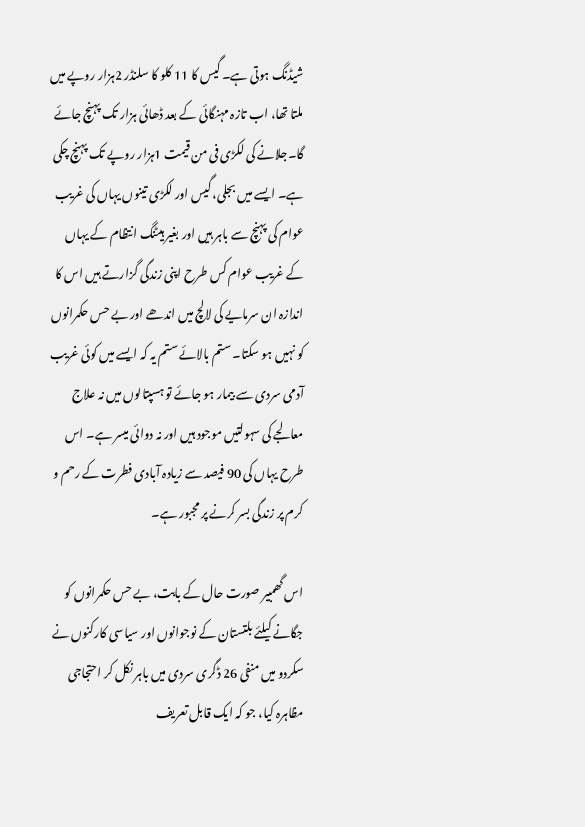شیڈنگ ہوتی ہے۔ گیس کا 11 کلو کا سلنڈر 2ہزار روپے میں ملتا تھا، اب تازہ مہنگائی کے بعد ڈھائی ہزار تک پہنچ جائے گا۔جلانے کی لکڑی فی من قیمت 1ہزار روپے تک پہنچ چکی ہے۔ ایسے میں بجلی، گیس اور لکڑی تینوں یہاں کی غریب عوام کی پہنچ سے باہر ہیں اور بغیر ہیٹنگ انتظام کے یہاں کے غریب عوام کس طرح اپنی زندگی گزارتے ہیں اس کا اندازہ ان سرمایے کی لالچ میں اندھے اور بے حس حکمرانوں کو نہیں ہو سکتا۔ ستم بالائے ستم یہ کہ ایسے میں کوئی غریب آدمی سردی سے بیمار ہو جائے تو ہسپتالوں میں نہ علاج معالجے کی سہولتیں موجود ہیں اور نہ دوائی میسر ہے۔ اس طرح یہاں کی 90 فیصد سے زیادہ آبادی فطرت کے رحم و کرم پر زندگی بسر کرنے پر مجبور ہے۔

اس گھمبیر صورت حال کے بابت، بے حس حکمرانوں کو جگانے کیلئے بلتستان کے نوجوانوں اور سیاسی کارکنوں نے سکردو میں منفی 26 ڈگری سردی میں باہر نکل کر احتجاجی مظاہرہ کیا، جو کہ ایک قابل تعریف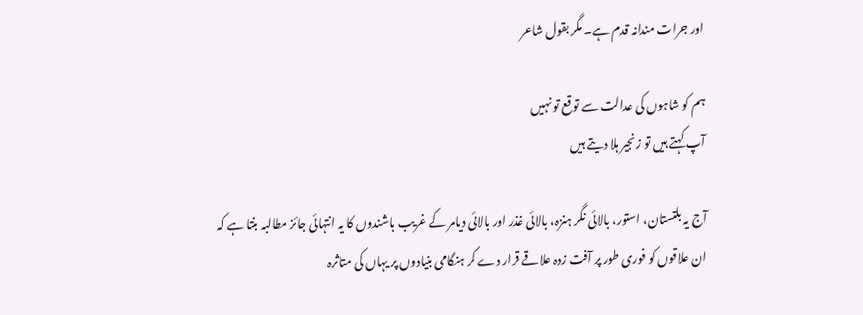اور جرات مندانہ قدم ہے۔ مگر بقول شاعر

ہم کو شاہوں کی عدالت سے توقع تو نہیں
آپ کہتے ہیں تو زنجیر ہلا دیتے ہیں

آج یہ بلتستان، استور، بالائی نگر ہنزہ، بالائی غذر اور بالائی دیامر کے غریب باشندوں کا یہ انتہائی جائز مطالبہ بنتا ہے کہ ان علاقوں کو فوری طور پر آفت زدہ علاقے قرار دے کر ہنگامی بنیادوں پر یہاں کی متاثرہ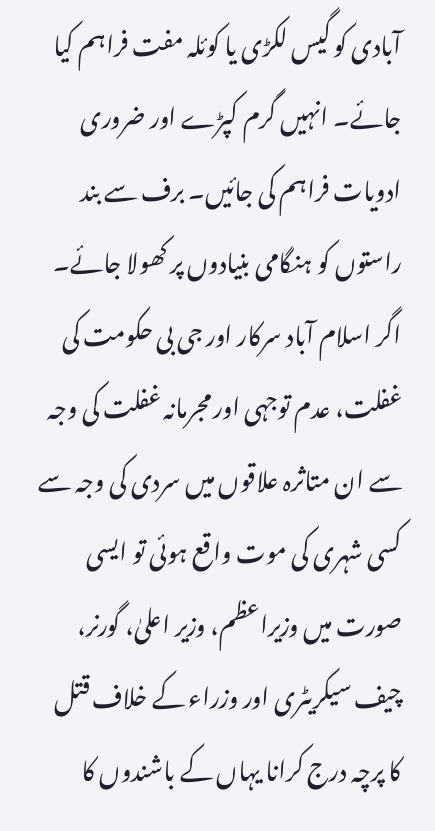آبادی کو گیس لکڑی یا کوئلہ مفت فراہم کیا جائے۔ انہیں گرم کپڑے اور ضروری ادویات فراہم کی جائیں۔ برف سے بند راستوں کو ہنگامی بنیادوں پر کھولا جائے۔ اگر اسلام آباد سرکار اور جی بی حکومت کی غفلت، عدم توجہی اور مجرمانہ غفلت کی وجہ سے ان متاثرہ علاقوں میں سردی کی وجہ سے کسی شہری کی موت واقع ہوئی تو ایسی صورت میں وزیراعظم، وزیر اعلیٰ، گورنر، چیف سیکریٹری اور وزراء کے خلاف قتل کا پرچہ درج کرانا یہاں کے باشندوں کا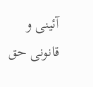آئینی و قانونی حق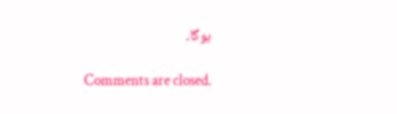ہوگا۔

Comments are closed.